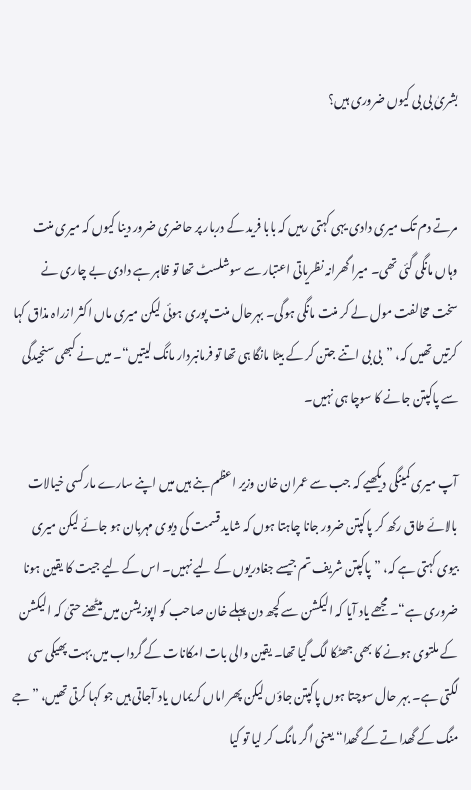بشریٰ بی بی کیوں ضروری ہیں؟


مرتے دم تک میری دادی یہی کہتی رہیں کہ بابا فرید کے دربار پر حاضری ضرور دینا کیوں کہ میری منت وہاں مانگی گئی تھی۔ میرا گھرانہ نظریاتی اعتبار سے سوشلسٹ تھا تو ظاہر ہے دادی بے چاری نے سخت مخالفت مول لے کر منت مانگی ہوگی۔ بہرحال منت پوری ہوئی لیکن میری ماں اکثر ازراہ مذاق کہا کرتیں تھیں کہ، ”بی بی اتنے جتن کر کے بیٹا مانگا ہی تھا تو فرمانبردار مانگ لیتیں“۔ میں نے کبھی سنجیدگی سے پاکپتن جانے کا سوچا ہی نہیں۔

آپ میری کمینگی دیکھیے کہ جب سے عمران خان وزیر اعظم بنے ہیں میں اپنے سارے مارکسی خیالات بالائے طاق رکھ کر پاکپتن ضرور جانا چاہتا ہوں کہ شاید قسمت کی دیوی مہربان ہو جائے لیکن میری بیوی کہتی ہے کہ، ”پاکپتن شریف تم جیسے جغادریوں کے لیے نہیں۔ اس کے لیے جیت کا یقین ہونا ضروری ہے“۔ مجھے یاد آیا کہ الیکشن سے کچھ دن پہلے خان صاحب کو اپوزیشن میں بیٹھنے حتیٰ کہ الیکشن کے ملتوی ہونے کا بھی جھٹکا لگ گیا تھا۔ یقین والی بات امکانات کے گرداب میں بہت پھیکی سی لگتی ہے۔ بہر حال سوچتا ہوں پاکپتن جاؤں لیکن پھر اماں کریماں یاد آجاتی ہیں جو کہا کرتی تھیں، ”جے منگ کے گھدا تے کے گھدا“ یعنی اگر مانگ کر لیا تو کیا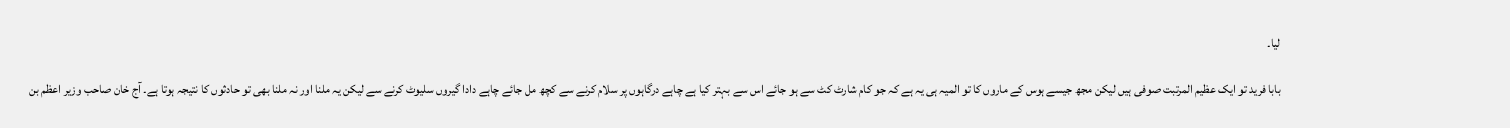لیا۔

بابا فرید تو ایک عظیم المرتبت صوفی ہیں لیکن مجھ جیسے ہوس کے ماروں کا تو المیہ ہی یہ ہے کہ جو کام شارٹ کٹ سے ہو جائے اس سے بہتر کیا ہے چاہے درگاہوں پر سلام کرنے سے کچھ مل جائے چاہے دادا گیروں سلیوٹ کرنے سے لیکن یہ ملنا اور نہ ملنا بھی تو حادثوں کا نتیجہ ہوتا ہے۔ آج خان صاحب وزیر اعظم بن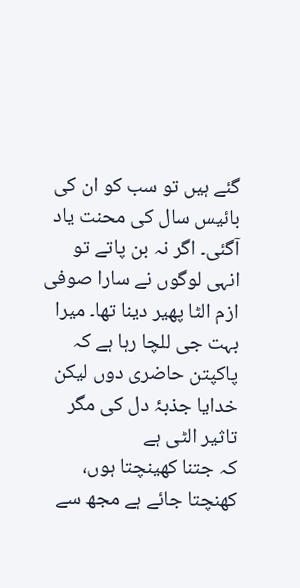گئے ہیں تو سب کو ان کی بائیس سال کی محنت یاد آگئی۔ اگر نہ بن پاتے تو انہی لوگوں نے سارا صوفی ازم الٹا پھیر دینا تھا۔ میرا بہت جی للچا رہا ہے کہ پاکپتن حاضری دوں لیکن
خدایا جذبۂ دل کی مگر تاثیر الٹی ہے
کہ جتنا کھینچتا ہوں، کھنچتا جائے ہے مجھ سے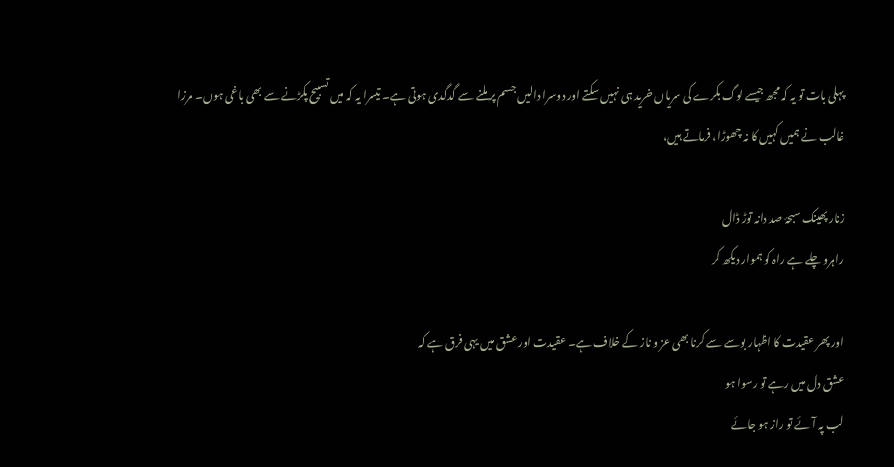پہلی بات تو یہ کہ مجھ جیسے لوگ بکرے کی سریاں خرید ہی نہیں سکتے اور دوسرا دالیں جسم پر ملنے سے گدگدی ہوتی ہے۔ تیسرا یہ کہ میں تسبیح پکڑنے سے بھی باغی ہوں۔ مرزا غالب نے ہمیں کہیں کا نہ چھوڑا، فرماتے ہیں،

زنار پھینک سبحۂ صد دانہ توڑ ڈال
راہرو چلے ہے راہ کو ہموار دیکھ کر

اور پھر عقیدت کا اظہار بوسے سے کرنا بھی عز و ناز کے خلاف ہے۔ عقیدت اور عشق میں یہی فرق ہے کہ
عشق دل میں رہے تو رسوا ہو
لب پہ آئے تو راز ہو جائے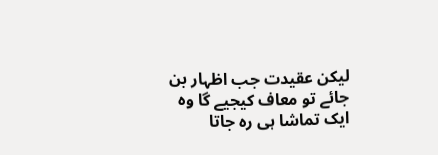لیکن عقیدت جب اظہار بن جائے تو معاف کیجیے گا وہ ایک تماشا ہی رہ جاتا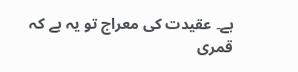ہے۔ عقیدت کی معراج تو یہ ہے کہ
قمری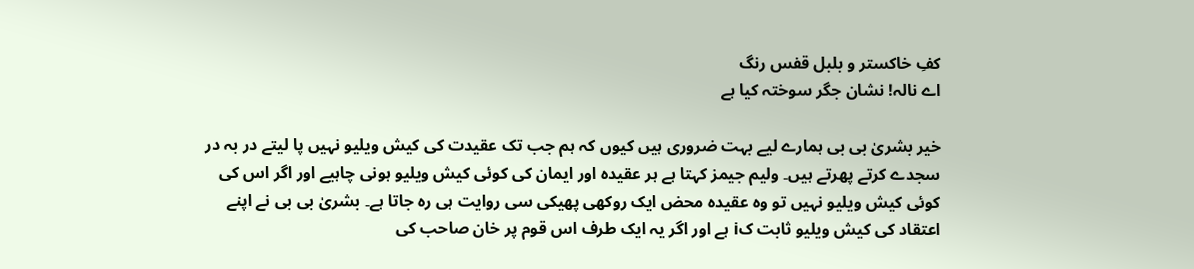کفِ خاکستر و بلبل قفس رنگ
اے نالہ! نشان جگر سوختہ کیا ہے

خیر بشریٰ بی بی ہمارے لیے بہت ضروری ہیں کیوں کہ ہم جب تک عقیدت کی کیش ویلیو نہیں پا لیتے در بہ در سجدے کرتے پھرتے ہیں۔ ولیم جیمز کہتا ہے ہر عقیدہ اور ایمان کی کوئی کیش ویلیو ہونی چاہیے اور اگر اس کی کوئی کیش ویلیو نہیں تو وہ عقیدہ محض ایک روکھی پھیکی سی روایت ہی رہ جاتا ہے۔ بشریٰ بی بی نے اپنے اعتقاد کی کیش ویلیو ثابت کi ہے اور اگر یہ ایک طرف اس قوم پر خان صاحب کی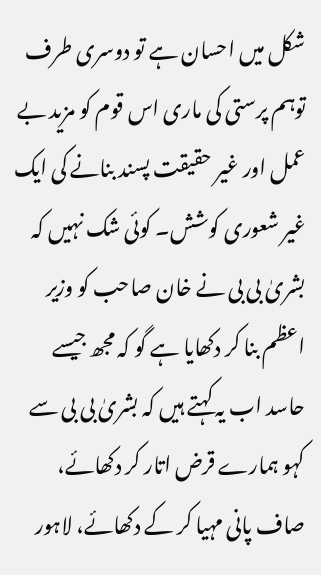شکل میں احسان ہے تو دوسری طرف توہم پرستی کی ماری اس قوم کو مزید بے عمل اور غیر حقیقت پسند بنانے کی ایک غیر شعوری کوشش۔ کوئی شک نہیں کہ بشریٰ بی بی نے خان صاحب کو وزیر اعظم بنا کر دکھایا ہے گو کہ مجھ جیسے حاسد اب یہ کہتے ہیں کہ بشریٰ بی بی سے کہو ہمارے قرض اتار کر دکھائے، صاف پانی مہیا کر کے دکھائے، لاہور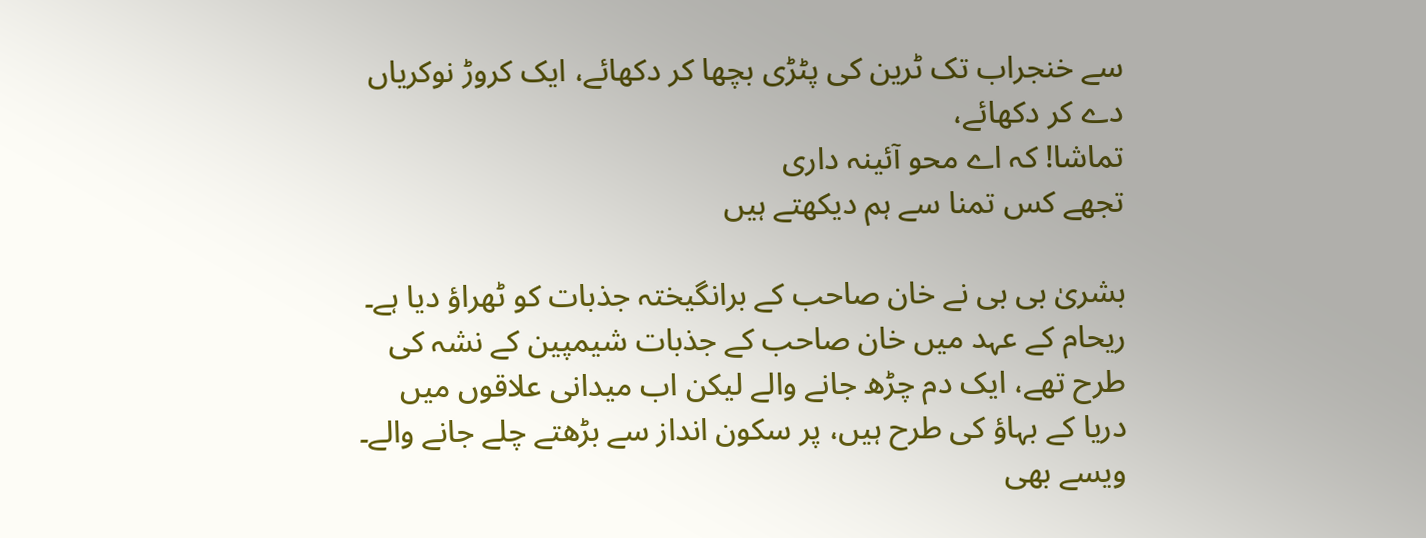سے خنجراب تک ٹرین کی پٹڑی بچھا کر دکھائے، ایک کروڑ نوکریاں دے کر دکھائے،
تماشا! کہ اے محو آئینہ داری
تجھے کس تمنا سے ہم دیکھتے ہیں

بشریٰ بی بی نے خان صاحب کے برانگیختہ جذبات کو ٹھراؤ دیا ہے۔ ریحام کے عہد میں خان صاحب کے جذبات شیمپین کے نشہ کی طرح تھے، ایک دم چڑھ جانے والے لیکن اب میدانی علاقوں میں دریا کے بہاؤ کی طرح ہیں، پر سکون انداز سے بڑھتے چلے جانے والے۔ ویسے بھی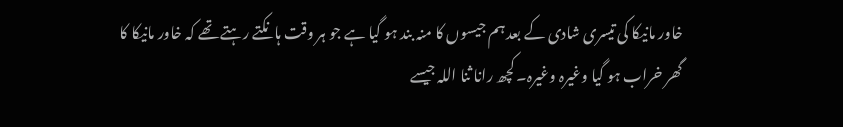خاور مانیکا کی تیسری شادی کے بعد ہم جیسوں کا منہ بند ہو گیا ہے جو ہر وقت ہانکتے رہتے تھے کہ خاور مانیکا کا گھر خراب ہو گیا وغیرہ وغیرہ۔ کچھ رانا ثنا اللہ جیسے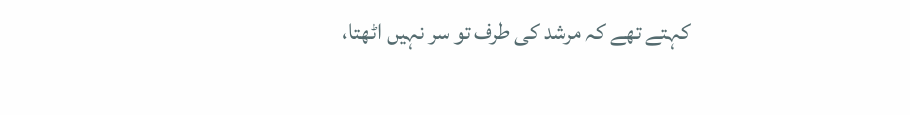کہتے تھے کہ مرشد کی طرف تو سر نہیں اٹھتا،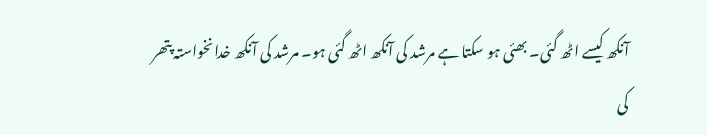آنکھ کیسے اٹھ گئی۔ بھئی ہو سکتا ہے مرشد کی آنکھ اٹھ گئی ہو۔ مرشد کی آنکھ خدانخواستہ پتھر کی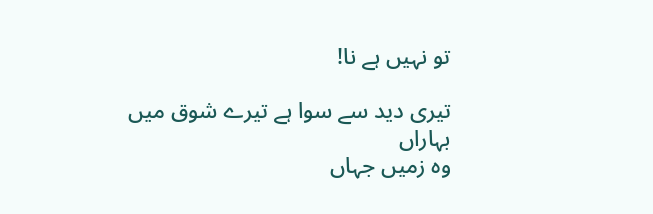تو نہیں ہے نا!

تیری دید سے سوا ہے تیرے شوق میں بہاراں
وہ زمیں جہاں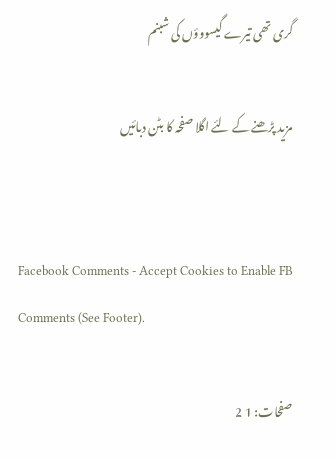گری تھی تیرے گیسووؤں کی شبنم

مزید پڑھنے کے لئے اگلا صفحہ کا بٹن دبائیں


Facebook Comments - Accept Cookies to Enable FB Comments (See Footer).

صفحات: 1 2